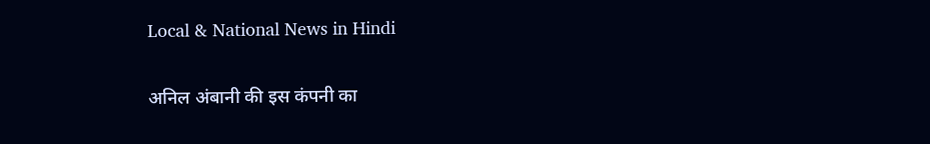Local & National News in Hindi

अनिल अंबानी की इस कंपनी का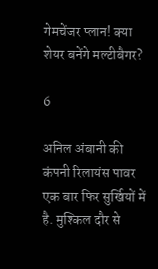गेमचेंजर प्लान! क्या शेयर बनेंगे मल्टीबैगर?

6

अनिल अंबानी की कंपनी रिलायंस पावर एक बार फिर सुर्खियों में है. मुश्किल दौर से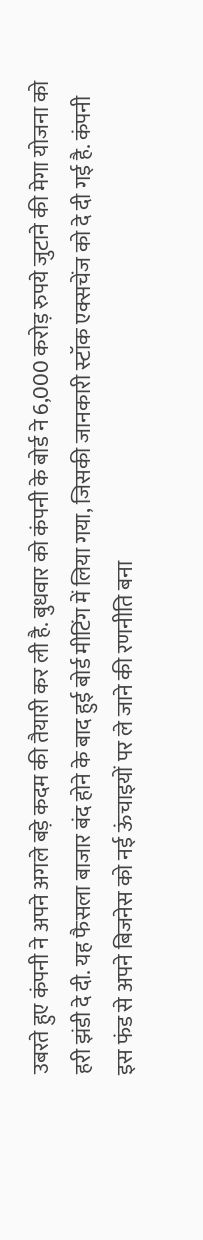उबरते हुए कंपनी ने अपने अगले बड़े कदम की तैयारी कर ली है. बुधवार को कंपनी के बोर्ड ने 6,000 करोड़ रुपये जुटाने की मेगा योजना को हरी झंडी दे दी. यह फैसला बाजार बंद होने के बाद हुई बोर्ड मीटिंग में लिया गया, जिसकी जानकारी स्टॉक एक्सचेंज को दे दी गई है. कंपनी इस फंड से अपने बिजनेस को नई ऊंचाइयों पर ले जाने की रणनीति बना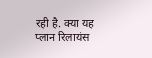रही है. क्या यह प्लान रिलायंस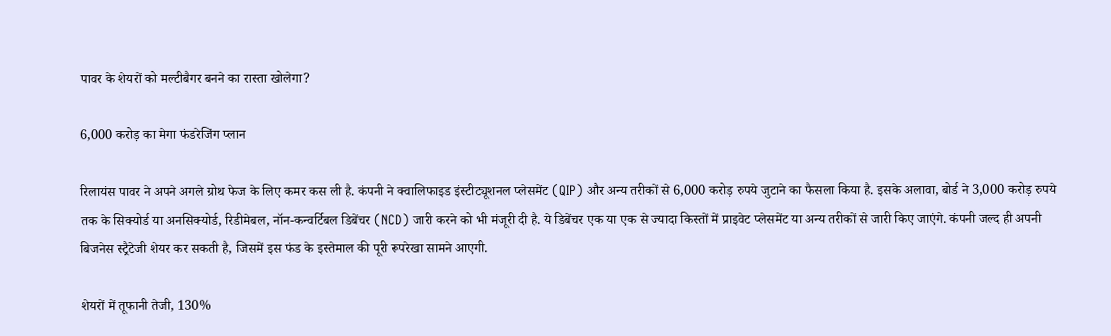पावर के शेयरों को मल्टीबैगर बनने का रास्ता खोलेगा?

6,000 करोड़ का मेगा फंडरेजिंग प्लान

रिलायंस पावर ने अपने अगले ग्रोथ फेज के लिए कमर कस ली है. कंपनी ने क्वालिफाइड इंस्टीट्यूशनल प्लेसमेंट (QIP) और अन्य तरीकों से 6,000 करोड़ रुपये जुटाने का फैसला किया है. इसके अलावा, बोर्ड ने 3,000 करोड़ रुपये तक के सिक्योर्ड या अनसिक्योर्ड, रिडीमेबल, नॉन-कन्वर्टिबल डिबेंचर (NCD) जारी करने को भी मंजूरी दी है. ये डिबेंचर एक या एक से ज्यादा किस्तों में प्राइवेट प्लेसमेंट या अन्य तरीकों से जारी किए जाएंगे. कंपनी जल्द ही अपनी बिजनेस स्ट्रैटेजी शेयर कर सकती है, जिसमें इस फंड के इस्तेमाल की पूरी रूपरेखा सामने आएगी.

शेयरों में तूफानी तेजी, 130%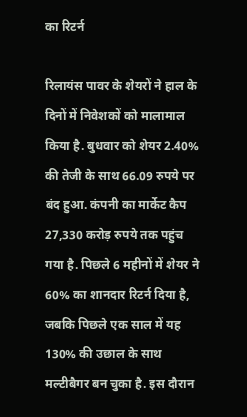का रिटर्न

रिलायंस पावर के शेयरों ने हाल के दिनों में निवेशकों को मालामाल किया है. बुधवार को शेयर 2.40% की तेजी के साथ 66.09 रुपये पर बंद हुआ. कंपनी का मार्केट कैप 27,330 करोड़ रुपये तक पहुंच गया है. पिछले 6 महीनों में शेयर ने 60% का शानदार रिटर्न दिया है, जबकि पिछले एक साल में यह 130% की उछाल के साथ मल्टीबैगर बन चुका है. इस दौरान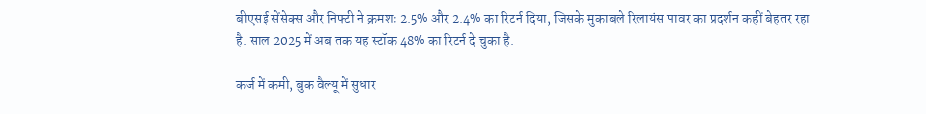बीएसई सेंसेक्स और निफ्टी ने क्रमशः 2.5% और 2.4% का रिटर्न दिया, जिसके मुकाबले रिलायंस पावर का प्रदर्शन कहीं बेहतर रहा है. साल 2025 में अब तक यह स्टॉक 48% का रिटर्न दे चुका है.

कर्ज में कमी, बुक वैल्यू में सुधार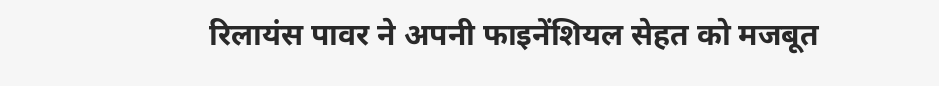रिलायंस पावर ने अपनी फाइनेंशियल सेहत को मजबूत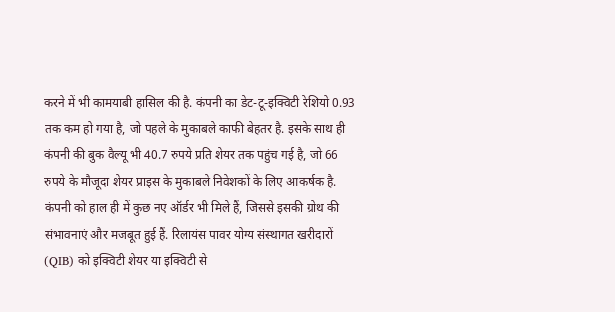करने में भी कामयाबी हासिल की है. कंपनी का डेट-टू-इक्विटी रेशियो 0.93 तक कम हो गया है, जो पहले के मुकाबले काफी बेहतर है. इसके साथ ही कंपनी की बुक वैल्यू भी 40.7 रुपये प्रति शेयर तक पहुंच गई है, जो 66 रुपये के मौजूदा शेयर प्राइस के मुकाबले निवेशकों के लिए आकर्षक है. कंपनी को हाल ही में कुछ नए ऑर्डर भी मिले हैं, जिससे इसकी ग्रोथ की संभावनाएं और मजबूत हुई हैं. रिलायंस पावर योग्य संस्थागत खरीदारों (QIB) को इक्विटी शेयर या इक्विटी से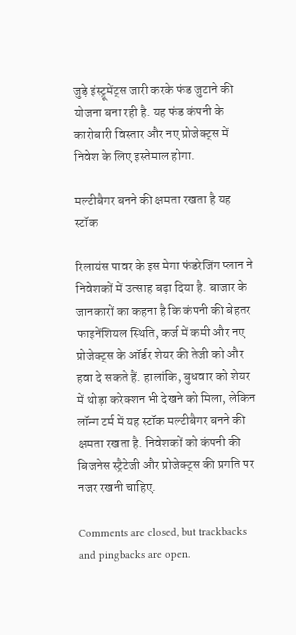जुड़े इंस्ट्रूमेंट्स जारी करके फंड जुटाने की योजना बना रही है. यह फंड कंपनी के कारोबारी विस्तार और नए प्रोजेक्ट्स में निवेश के लिए इस्तेमाल होगा.

मल्टीबैगर बनने की क्षमता रखता है यह स्टॉक

रिलायंस पावर के इस मेगा फंडरेजिंग प्लान ने निवेशकों में उत्साह बढ़ा दिया है. बाजार के जानकारों का कहना है कि कंपनी की बेहतर फाइनेंशियल स्थिति, कर्ज में कमी और नए प्रोजेक्ट्स के ऑर्डर शेयर की तेजी को और हवा दे सकते हैं. हालांकि, बुधवार को शेयर में थोड़ा करेक्शन भी देखने को मिला, लेकिन लॉन्ग टर्म में यह स्टॉक मल्टीबैगर बनने की क्षमता रखता है. निवेशकों को कंपनी की बिजनेस स्ट्रैटेजी और प्रोजेक्ट्स की प्रगति पर नजर रखनी चाहिए.

Comments are closed, but trackbacks and pingbacks are open.